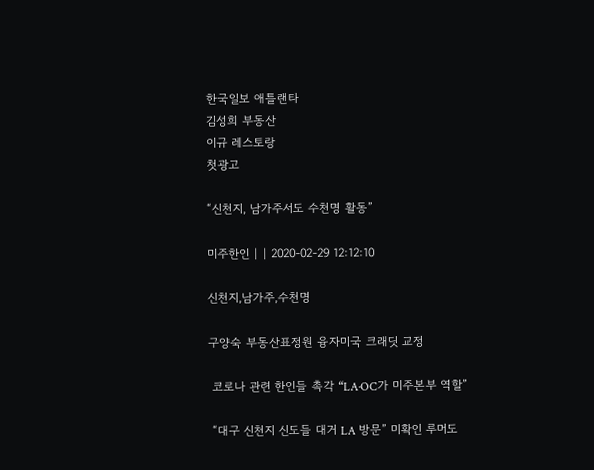한국일보 애틀랜타
김성희 부동산
이규 레스토랑
첫광고

“신천지, 남가주서도 수천명 활동”

미주한인 | | 2020-02-29 12:12:10

신천지,남가주,수천명

구양숙 부동산표정원 융자미국 크래딧 교정

 코로나 관련 한인들 촉각 “LA·OC가 미주본부 역할”

 “대구 신천지 신도들 대거 LA 방문” 미확인 루머도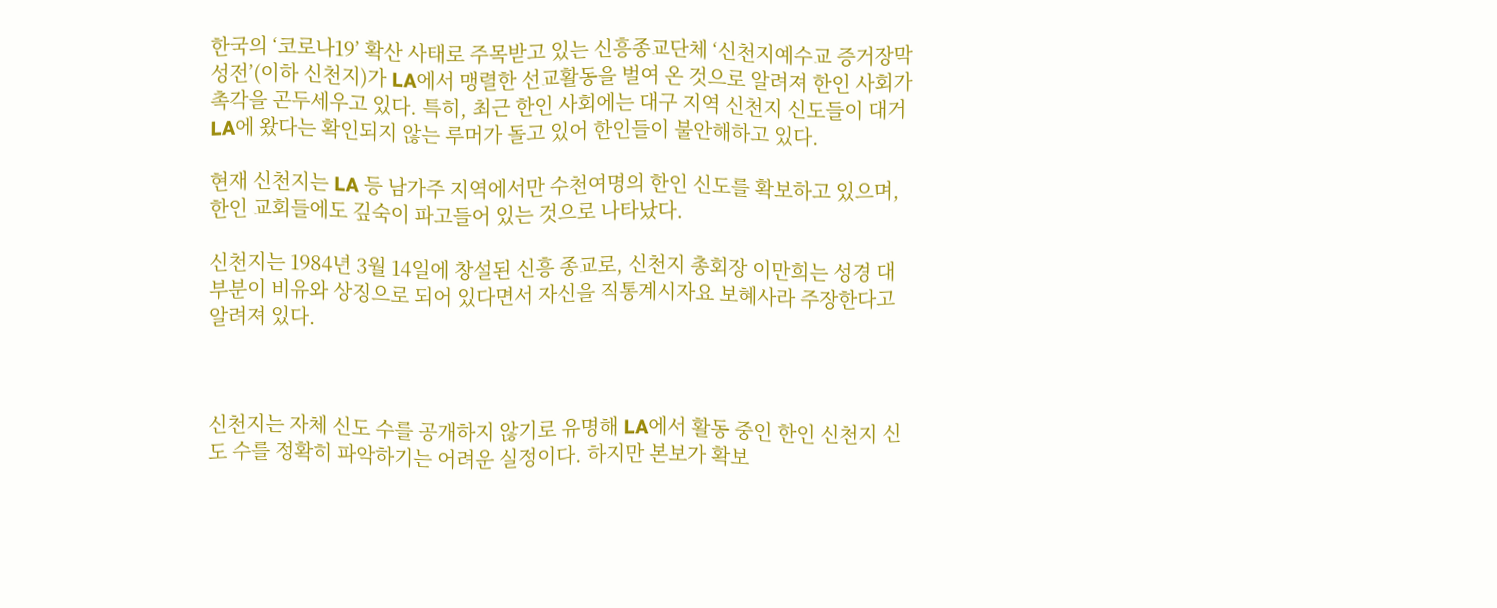한국의 ‘코로나19’ 확산 사태로 주목받고 있는 신흥종교단체 ‘신천지예수교 증거장막 성전’(이하 신천지)가 LA에서 맹렬한 선교활동을 벌여 온 것으로 알려져 한인 사회가 촉각을 곤두세우고 있다. 특히, 최근 한인 사회에는 대구 지역 신천지 신도들이 대거 LA에 왔다는 확인되지 않는 루머가 돌고 있어 한인들이 불안해하고 있다.

현재 신천지는 LA 등 남가주 지역에서만 수천여명의 한인 신도를 확보하고 있으며, 한인 교회들에도 깊숙이 파고들어 있는 것으로 나타났다.

신천지는 1984년 3월 14일에 창설된 신흥 종교로, 신천지 총회장 이만희는 성경 대부분이 비유와 상징으로 되어 있다면서 자신을 직통계시자요 보혜사라 주장한다고 알려져 있다.



신천지는 자체 신도 수를 공개하지 않기로 유명해 LA에서 활동 중인 한인 신천지 신도 수를 정확히 파악하기는 어려운 실정이다. 하지만 본보가 확보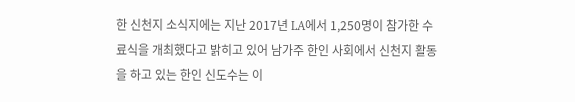한 신천지 소식지에는 지난 2017년 LA에서 1,250명이 참가한 수료식을 개최했다고 밝히고 있어 남가주 한인 사회에서 신천지 활동을 하고 있는 한인 신도수는 이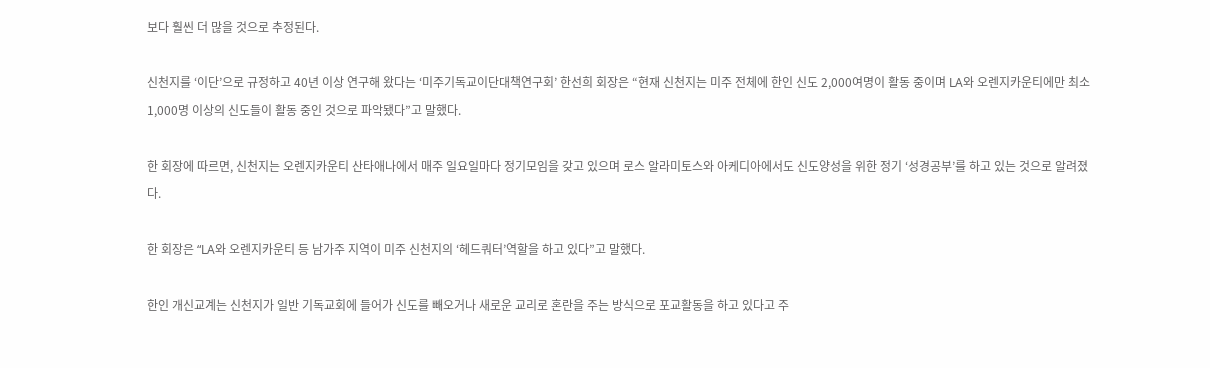보다 훨씬 더 많을 것으로 추정된다.

신천지를 ‘이단’으로 규정하고 40년 이상 연구해 왔다는 ‘미주기독교이단대책연구회’ 한선희 회장은 “현재 신천지는 미주 전체에 한인 신도 2,000여명이 활동 중이며 LA와 오렌지카운티에만 최소 1,000명 이상의 신도들이 활동 중인 것으로 파악됐다”고 말했다.

한 회장에 따르면, 신천지는 오렌지카운티 산타애나에서 매주 일요일마다 정기모임을 갖고 있으며 로스 알라미토스와 아케디아에서도 신도양성을 위한 정기 ‘성경공부’를 하고 있는 것으로 알려졌다.

한 회장은 “LA와 오렌지카운티 등 남가주 지역이 미주 신천지의 ‘헤드쿼터’역할을 하고 있다”고 말했다.

한인 개신교계는 신천지가 일반 기독교회에 들어가 신도를 빼오거나 새로운 교리로 혼란을 주는 방식으로 포교활동을 하고 있다고 주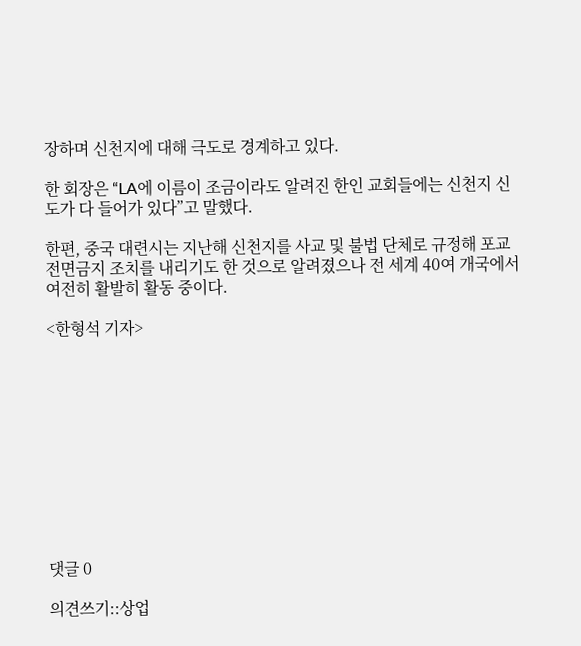장하며 신천지에 대해 극도로 경계하고 있다.

한 회장은 “LA에 이름이 조금이라도 알려진 한인 교회들에는 신천지 신도가 다 들어가 있다”고 말했다.

한편, 중국 대련시는 지난해 신천지를 사교 및 불법 단체로 규정해 포교 전면금지 조치를 내리기도 한 것으로 알려졌으나 전 세계 40여 개국에서 여전히 활발히 활동 중이다.

<한형석 기자>











댓글 0

의견쓰기::상업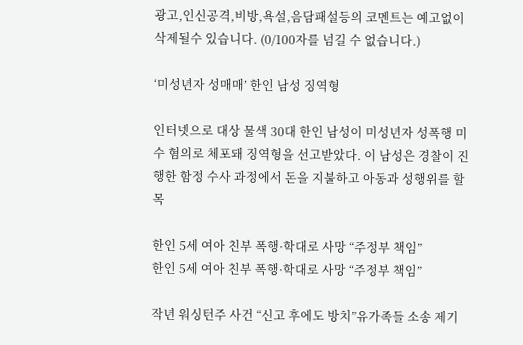광고,인신공격,비방,욕설,음담패설등의 코멘트는 예고없이 삭제될수 있습니다. (0/100자를 넘길 수 없습니다.)

‘미성년자 성매매’ 한인 남성 징역형

인터넷으로 대상 물색 30대 한인 남성이 미성년자 성폭행 미수 혐의로 체포돼 징역형을 선고받았다. 이 남성은 경찰이 진행한 함정 수사 과정에서 돈을 지불하고 아동과 성행위를 할 목

한인 5세 여아 친부 폭행·학대로 사망 “주정부 책임”
한인 5세 여아 친부 폭행·학대로 사망 “주정부 책임”

작년 워싱턴주 사건 “신고 후에도 방치”유가족들 소송 제기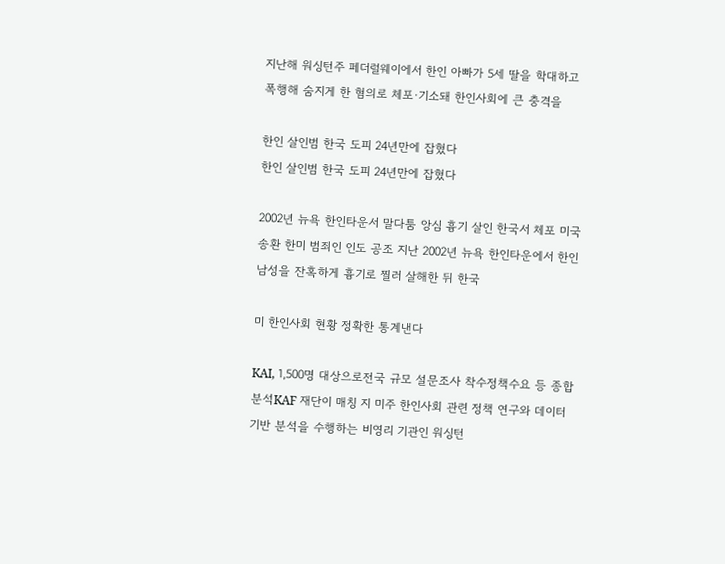지난해 워싱턴주 페더럴웨이에서 한인 아빠가 5세 딸을 학대하고 폭행해 숨지게 한 혐의로 체포·기소돼 한인사회에 큰 충격을

한인 살인범 한국 도피 24년만에 잡혔다
한인 살인범 한국 도피 24년만에 잡혔다

2002년 뉴욕 한인타운서 말다툼 앙심 흉기 살인 한국서 체포 미국 송환 한미 범죄인 인도 공조 지난 2002년 뉴욕 한인타운에서 한인 남성을 잔혹하게 흉기로 찔러 살해한 뒤 한국

미 한인사회 현황 정확한 통계낸다

KAI, 1,500명 대상으로전국 규모 설문조사 착수정책수요 등 종합 분석KAF 재단이 매칭 지 미주 한인사회 관련 정책 연구와 데이터 기반 분석을 수행하는 비영리 기관인 워싱턴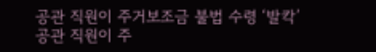공관 직원이 주거보조금 불법 수령 ‘발칵’
공관 직원이 주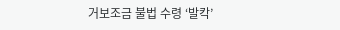거보조금 불법 수령 ‘발칵’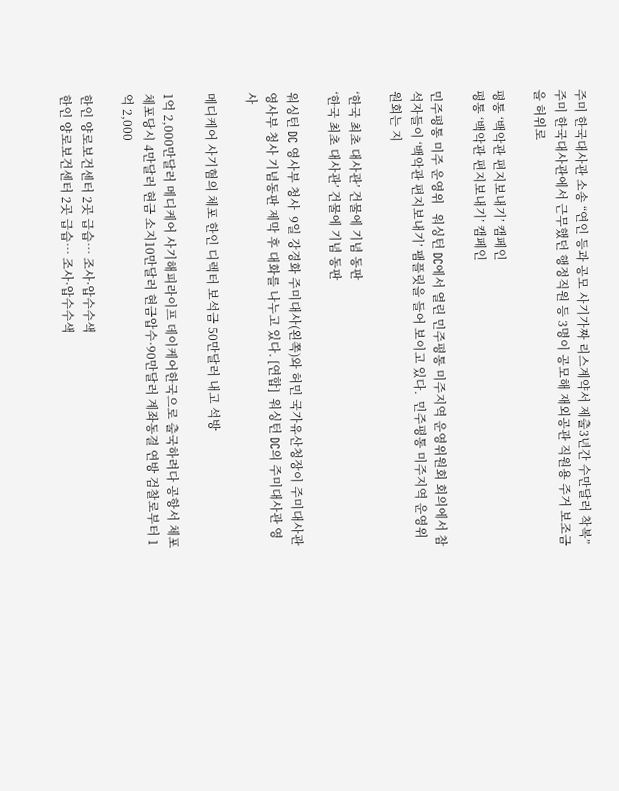주미 한국대사관 소송 “연인 등과 공모 사기가짜 리스계약서 제출3년간 수만달러 착복” 주미 한국대사관에서 근무했던 행정직원 등 3명이 공모해 재외공관 직원용 주거 보조금을 허위로

평통 ‘백악관 편지보내기’ 캠페인
평통 ‘백악관 편지보내기’ 캠페인

민주평통 미주 운영위   워싱턴 DC에서 열린 민주평통 미주지역 운영위원회 회의에서 참석자들이 ‘백악관 편지보내기’ 팸플릿을 들어 보이고 있다.  민주평통 미주지역 운영위원회는 지

‘한국 최초 대사관’ 건물에 기념 동판
‘한국 최초 대사관’ 건물에 기념 동판

워싱턴 DC 영사부 청사  9일 강경화 주미대사(왼쪽)와 허민 국가유산청장이 주미대사관 영사부 청사 기념동판 제막 후 대화를 나누고 있다. [연합]  워싱턴 DC의 주미대사관 영사

메디케어 사기혐의 체포 한인 디렉터 보석금 50만달러 내고 석방

1억 2,000만달러 메디케어 사기해피라이프 데이케어한국으로 출국하려다 공항서 체포체포당시 4만달러 현금 소지10만달러 현금압수·90만달러 계좌동결 연방 검찰로부터 1억 2,000

한인 양로보건센터 2곳 급습… 조사·압수수색
한인 양로보건센터 2곳 급습… 조사·압수수색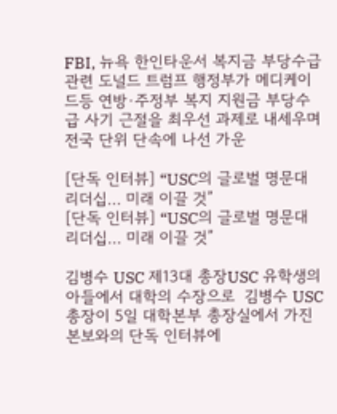FBI, 뉴욕 한인타운서 복지금 부당수급 관련 도널드 트럼프 행정부가 메디케이드등 연방·주정부 복지 지원금 부당수급 사기 근절을 최우선 과제로 내세우며 전국 단위 단속에 나선 가운

[단독 인터뷰] “USC의 글로벌 명문대 리더십… 미래 이끌 것”
[단독 인터뷰] “USC의 글로벌 명문대 리더십… 미래 이끌 것”

김병수 USC 제13대 총장USC 유학생의 아들에서 대학의 수장으로  김병수 USC 총장이 5일 대학본부 총장실에서 가진 본보와의 단독 인터뷰에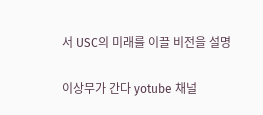서 USC의 미래를 이끌 비전을 설명

이상무가 간다 yotube 채널